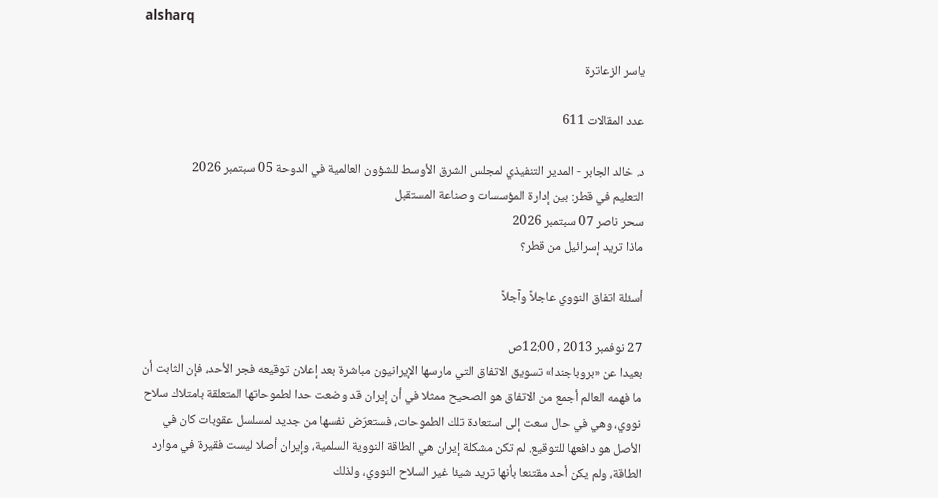alsharq

ياسر الزعاترة

عدد المقالات 611

د. خالد الجابر - المدير التنفيذي لمجلس الشرق الأوسط للشؤون العالمية في الدوحة 05 سبتمبر 2026
التعليم في قطر: بين إدارة المؤسسات وصناعة المستقبل
سحر ناصر 07 سبتمبر 2026
ماذا تريد إسرائيل من قطر؟

أسئلة اتفاق النووي عاجلاً وآجلاً

27 نوفمبر 2013 , 12:00ص
بعيدا عن «بروباجندا» تسويق الاتفاق التي مارسها الإيرانيون مباشرة بعد إعلان توقيعه فجر الأحد، فإن الثابت أن ما فهمه العالم أجمع من الاتفاق هو الصحيح ممثلا في أن إيران قد وضعت حدا لطموحاتها المتعلقة بامتلاك سلاح نووي، وهي في حال سعت إلى استعادة تلك الطموحات، فستعرّض نفسها من جديد لمسلسل عقوبات كان في الأصل هو دافعها للتوقيع. لم تكن مشكلة إيران هي الطاقة النووية السلمية، وإيران أصلا ليست فقيرة في موارد الطاقة، ولم يكن أحد مقتنعا بأنها تريد شيئا غير السلاح النووي، ولذلك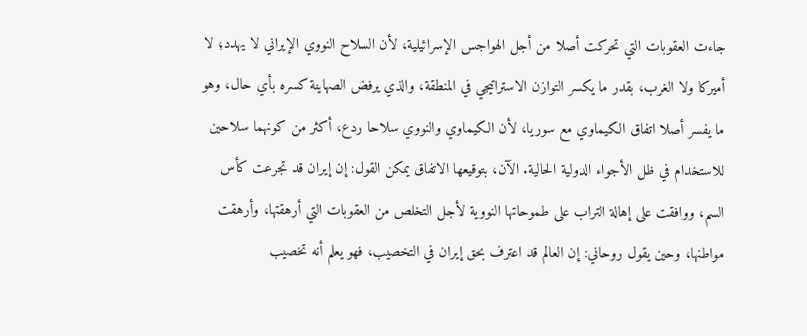جاءت العقوبات التي تحركت أصلا من أجل الهواجس الإسرائيلية، لأن السلاح النووي الإيراني لا يهدد؛ لا أميركا ولا الغرب، بقدر ما يكسر التوازن الاستراتيجي في المنطقة، والذي يرفض الصهاينة كسره بأي حال، وهو ما يفسر أصلا اتفاق الكيماوي مع سوريا، لأن الكيماوي والنووي سلاحا ردع، أكثر من كونهما سلاحين للاستخدام في ظل الأجواء الدولية الحالية. الآن، بتوقيعها الاتفاق يمكن القول: إن إيران قد تجرعت كأس السم، ووافقت على إهالة التراب على طموحاتها النووية لأجل التخلص من العقوبات التي أرهقتها، وأرهقت مواطنها، وحين يقول روحاني: إن العالم قد اعترف بحق إيران في التخصيب، فهو يعلم أنه تخصيب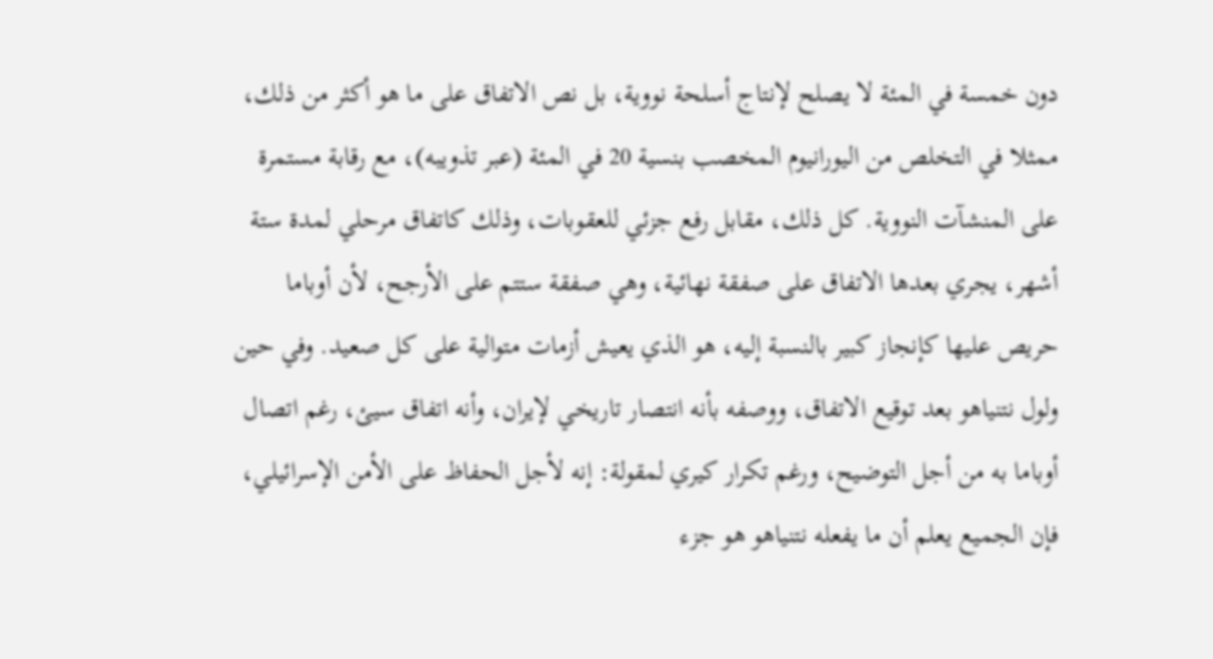دون خمسة في المئة لا يصلح لإنتاج أسلحة نووية، بل نص الاتفاق على ما هو أكثر من ذلك، ممثلا في التخلص من اليورانيوم المخصب بنسية 20 في المئة (عبر تذويبه)، مع رقابة مستمرة على المنشآت النووية. كل ذلك، مقابل رفع جزئي للعقوبات، وذلك كاتفاق مرحلي لمدة ستة أشهر، يجري بعدها الاتفاق على صفقة نهائية، وهي صفقة ستتم على الأرجح، لأن أوباما حريص عليها كإنجاز كبير بالنسبة إليه، هو الذي يعيش أزمات متوالية على كل صعيد. وفي حين ولول نتنياهو بعد توقيع الاتفاق، ووصفه بأنه انتصار تاريخي لإيران، وأنه اتفاق سيئ، رغم اتصال أوباما به من أجل التوضيح، ورغم تكرار كيري لمقولة: إنه لأجل الحفاظ على الأمن الإسرائيلي، فإن الجميع يعلم أن ما يفعله نتنياهو هو جزء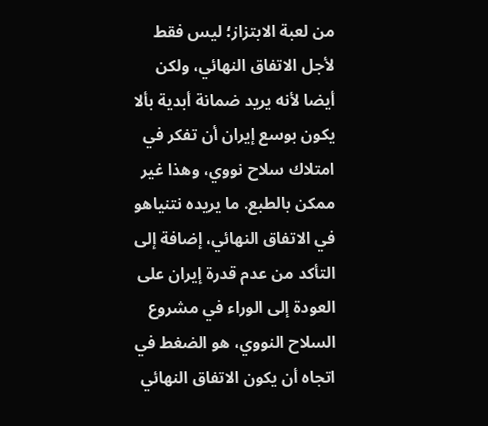من لعبة الابتزاز؛ ليس فقط لأجل الاتفاق النهائي، ولكن أيضا لأنه يريد ضمانة أبدية بألا يكون بوسع إيران أن تفكر في امتلاك سلاح نووي، وهذا غير ممكن بالطبع. ما يريده نتنياهو في الاتفاق النهائي، إضافة إلى التأكد من عدم قدرة إيران على العودة إلى الوراء في مشروع السلاح النووي، هو الضغط في اتجاه أن يكون الاتفاق النهائي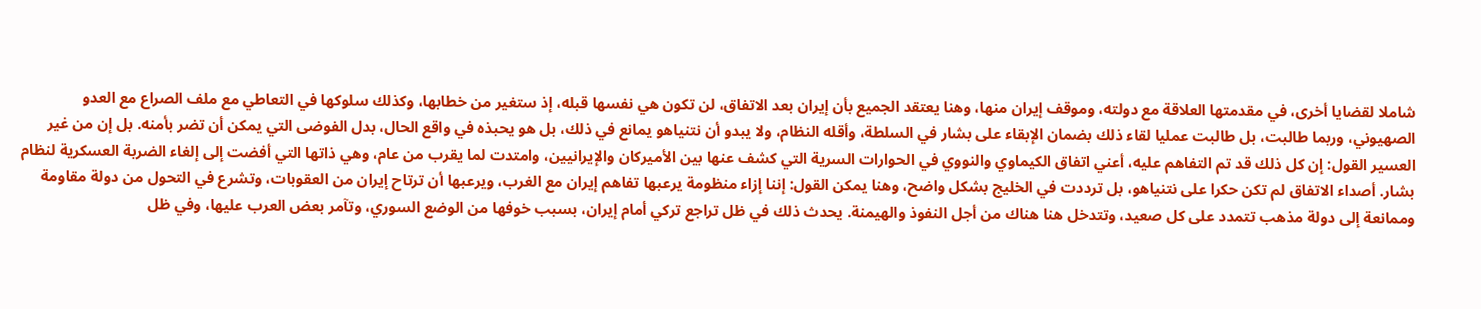شاملا لقضايا أخرى، في مقدمتها العلاقة مع دولته، وموقف إيران منها، وهنا يعتقد الجميع بأن إيران بعد الاتفاق، لن تكون هي نفسها قبله، إذ ستغير من خطابها، وكذلك سلوكها في التعاطي مع ملف الصراع مع العدو الصهيوني، وربما طالبت، بل طالبت عمليا لقاء ذلك بضمان الإبقاء على بشار في السلطة، وأقله النظام، ولا يبدو أن نتنياهو يمانع في ذلك، بل هو يحبذه في واقع الحال، بدل الفوضى التي يمكن أن تضر بأمنه. بل إن من غير العسير القول: إن كل ذلك قد تم التفاهم عليه، أعني اتفاق الكيماوي والنووي في الحوارات السرية التي كشف عنها بين الأميركان والإيرانيين، وامتدت لما يقرب من عام، وهي ذاتها التي أفضت إلى إلغاء الضربة العسكرية لنظام بشار. أصداء الاتفاق لم تكن حكرا على نتنياهو، بل ترددت في الخليج بشكل واضح، وهنا يمكن القول: إننا إزاء منظومة يرعبها تفاهم إيران مع الغرب، ويرعبها أن ترتاح إيران من العقوبات، وتشرع في التحول من دولة مقاومة وممانعة إلى دولة مذهب تتمدد على كل صعيد، وتتدخل هنا هناك من أجل النفوذ والهيمنة. يحدث ذلك في ظل تراجع تركي أمام إيران، بسبب خوفها من الوضع السوري، وتآمر بعض العرب عليها، وفي ظل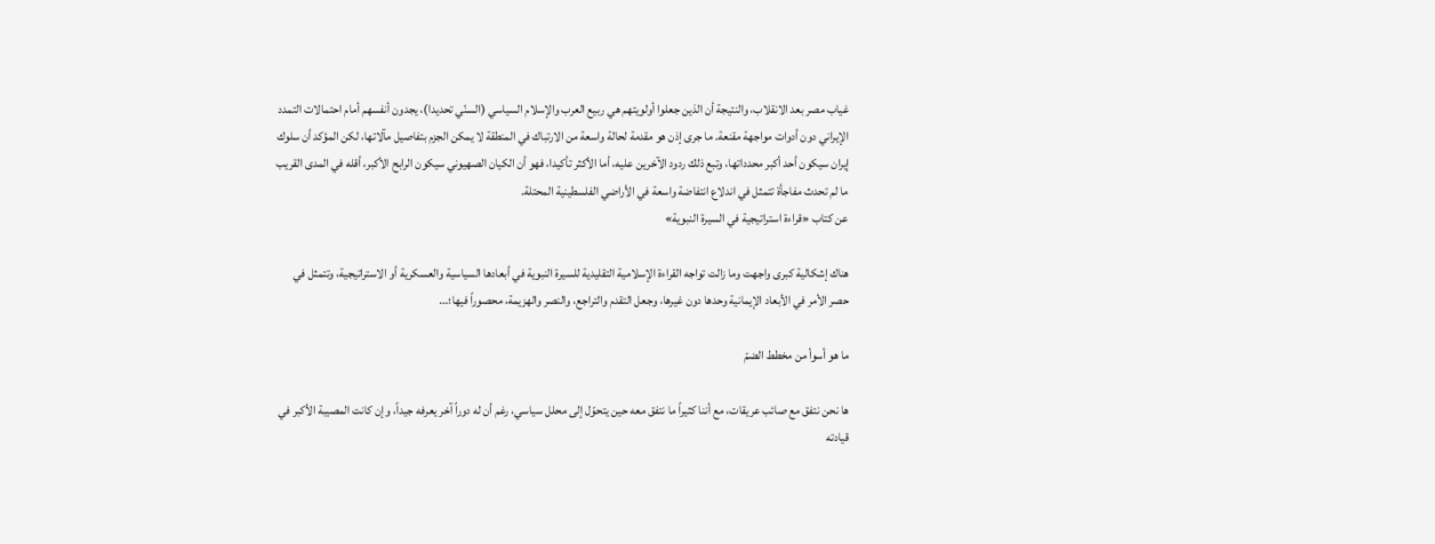غياب مصر بعد الانقلاب، والنتيجة أن الذين جعلوا أولويتهم هي ربيع العرب والإسلام السياسي (السنّي تحديدا)، يجدون أنفسهم أمام احتمالات التمدد الإيراني دون أدوات مواجهة مقنعة. ما جرى إذن هو مقدمة لحالة واسعة من الارتباك في المنطقة لا يمكن الجزم بتفاصيل مآلاتها، لكن المؤكد أن سلوك إيران سيكون أحد أكبر محدداتها، وتبع ذلك ردود الآخرين عليه، أما الأكثر تأكيدا، فهو أن الكيان الصهيوني سيكون الرابح الأكبر، أقله في المدى القريب ما لم تحدث مفاجأة تتمثل في اندلاع انتفاضة واسعة في الأراضي الفلسطينية المحتلة.
عن كتاب «قراءة استراتيجية في السيرة النبوية»

هناك إشكالية كبرى واجهت وما زالت تواجه القراءة الإسلامية التقليدية للسيرة النبوية في أبعادها السياسية والعسكرية أو الاستراتيجية، وتتمثل في حصر الأمر في الأبعاد الإيمانية وحدها دون غيرها، وجعل التقدم والتراجع، والنصر والهزيمة، محصوراً فيها؛...

ما هو أسوأ من مخطط الضمّ

ها نحن نتفق مع صائب عريقات، مع أننا كثيراً ما نتفق معه حين يتحوّل إلى محلل سياسي، رغم أن له دوراً آخر يعرفه جيداً، وإن كانت المصيبة الأكبر في قيادته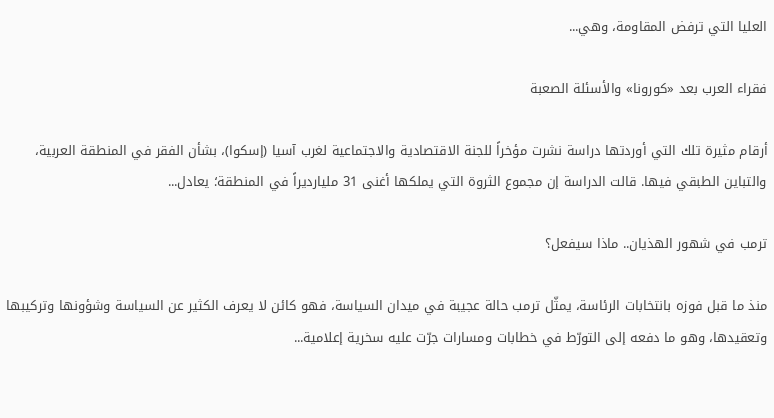العليا التي ترفض المقاومة، وهي...

فقراء العرب بعد «كورونا» والأسئلة الصعبة

أرقام مثيرة تلك التي أوردتها دراسة نشرت مؤخراً للجنة الاقتصادية والاجتماعية لغرب آسيا (إسكوا)، بشأن الفقر في المنطقة العربية، والتباين الطبقي فيها. قالت الدراسة إن مجموع الثروة التي يملكها أغنى 31 مليارديراً في المنطقة؛ يعادل...

ترمب في شهور الهذيان.. ماذا سيفعل؟

منذ ما قبل فوزه بانتخابات الرئاسة، يمثّل ترمب حالة عجيبة في ميدان السياسة، فهو كائن لا يعرف الكثير عن السياسة وشؤونها وتركيبها وتعقيدها، وهو ما دفعه إلى التورّط في خطابات ومسارات جرّت عليه سخرية إعلامية...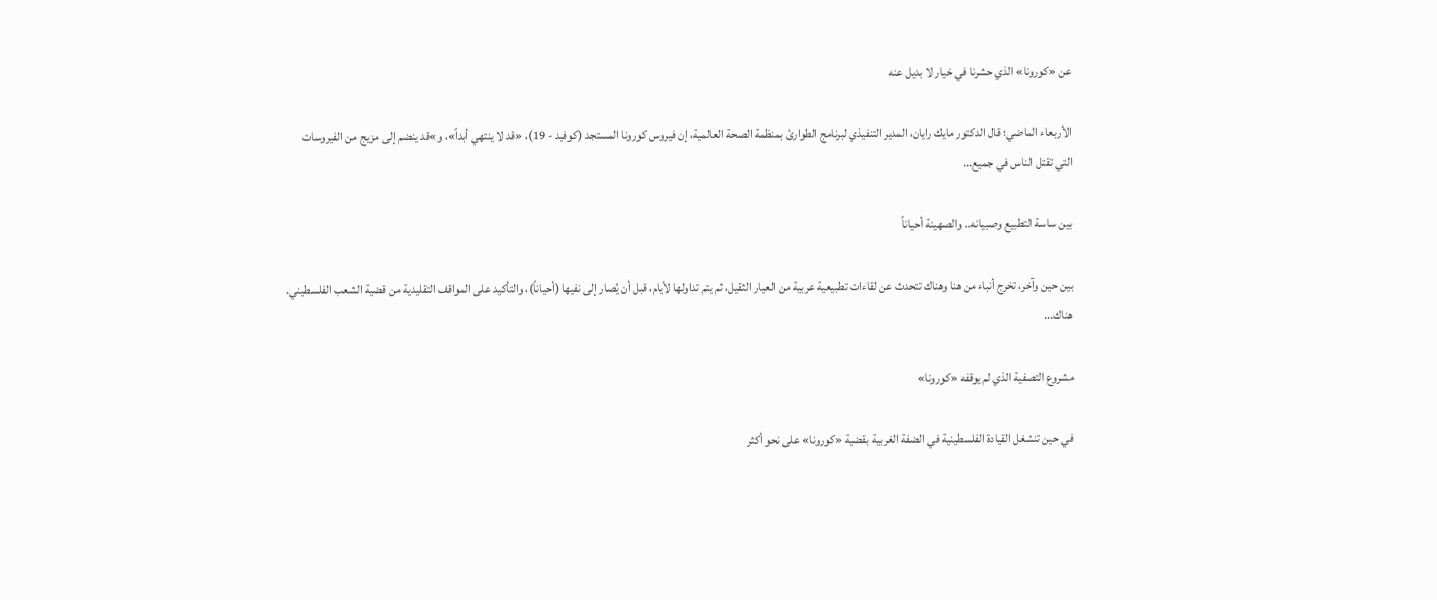عن «كورونا» الذي حشرنا في خيار لا بديل عنه

الأربعاء الماضي؛ قال الدكتور مايك رايان، المدير التنفيذي لبرنامج الطوارئ بمنظمة الصحة العالمية، إن فيروس كورونا المستجد (كوفيد - 19)، «قد لا ينتهي أبداً»، و»قد ينضم إلى مزيج من الفيروسات التي تقتل الناس في جميع...

بين ساسة التطبيع وصبيانه.. والصهينة أحياناً

بين حين وآخر، تخرج أنباء من هنا وهناك تتحدث عن لقاءات تطبيعية عربية من العيار الثقيل، ثم يتم تداولها لأيام، قبل أن يُصار إلى نفيها (أحياناً)، والتأكيد على المواقف التقليدية من قضية الشعب الفلسطيني. هناك...

مشروع التصفية الذي لم يوقفه «كورونا»

في حين تنشغل القيادة الفلسطينية في الضفة الغربية بقضية «كورونا» على نحو أكثر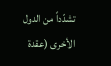تشدّداً من الدول الأخرى (عقدة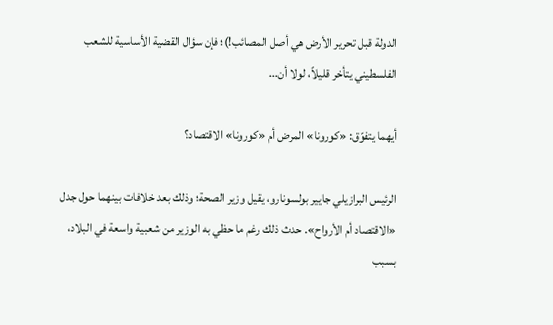الدولة قبل تحرير الأرض هي أصل المصائب!)؛ فإن سؤال القضية الأساسية للشعب الفلسطيني يتأخر قليلاً، لولا أن...

أيهما يتفوّق: «كورونا» المرض أم «كورونا» الاقتصاد؟

الرئيس البرازيلي جايير بولسونارو، يقيل وزير الصحة؛ وذلك بعد خلافات بينهما حول جدل «الاقتصاد أم الأرواح». حدث ذلك رغم ما حظي به الوزير من شعبية واسعة في البلاد، بسبب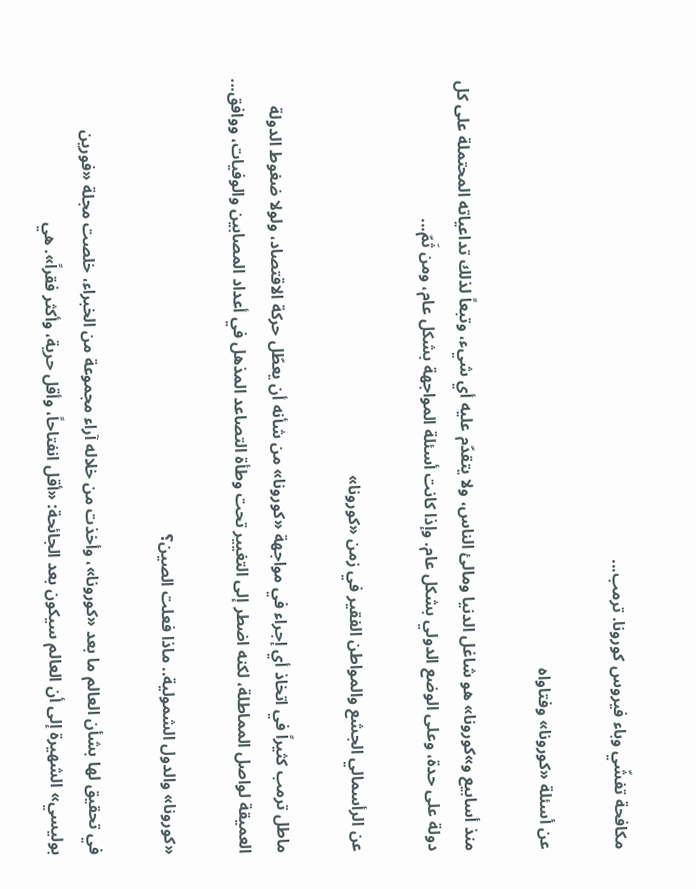مكافحة تفشّي وباء فيروس كورونا. ترمب...

عن أسئلة «كورونا» وفتاواه

منذ أسابيع و»كورونا» هو شاغل الدنيا ومالئ الناس، ولا يتقدّم عليه أي شيء، وتبعاً لذلك تداعياته المحتملة على كل دولة على حدة، وعلى الوضع الدولي بشكل عام. وإذا كانت أسئلة المواجهة بشكل عام، ومن ثَمّ...

عن الرأسمالي الجشع والمواطن الفقير في زمن «كورونا»

ماطل ترمب كثيراً في اتخاذ أي إجراء في مواجهة «كورونا» من شأنه أن يعطّل حركة الاقتصاد، ولولا ضغوط الدولة العميقة لواصل المماطلة، لكنه اضطر إلى التغيير تحت وطأة التصاعد المذهل في أعداد المصابين والوفيات، ووافق...

«كورونا» والدول الشمولية.. ماذا فعلت الصين؟

في تحقيق لها بشأن العالم ما بعد «كورونا»، وأخذت من خلاله آراء مجموعة من الخبراء، خلصت مجلة «فورين بوليسي» الشهيرة إلى أن العالم سيكون بعد الجائحة: «أقل انفتاحاً، وأقل حرية، وأكثر فقراً». هي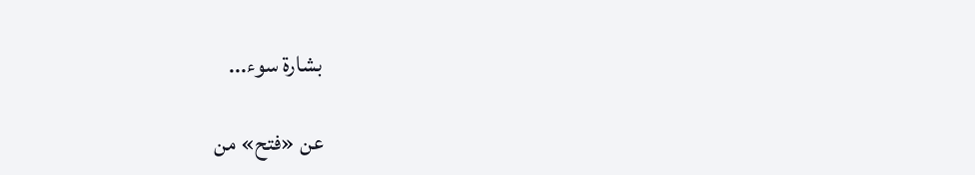بشارة سوء...

عن «فتح» من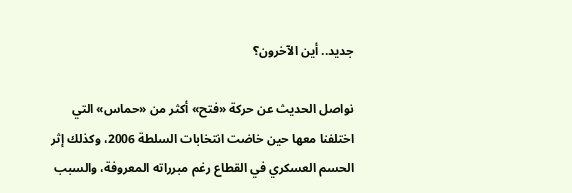جديد.. أين الآخرون؟

نواصل الحديث عن حركة «فتح» أكثر من «حماس» التي اختلفنا معها حين خاضت انتخابات السلطة 2006، وكذلك إثر الحسم العسكري في القطاع رغم مبرراته المعروفة، والسبب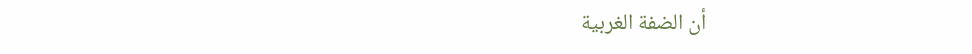أن الضفة الغربية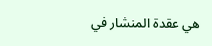هي عقدة المنشار في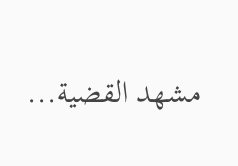مشهد القضية...